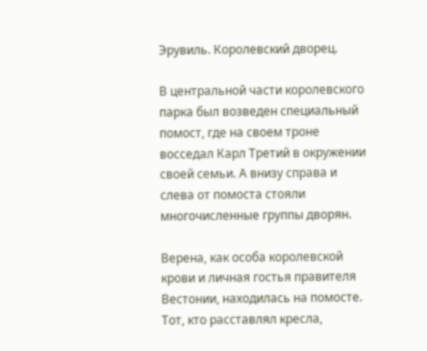Эрувиль. Королевский дворец.

В центральной части королевского парка был возведен специальный помост, где на своем троне восседал Карл Третий в окружении своей семьи. А внизу справа и слева от помоста стояли многочисленные группы дворян.

Верена, как особа королевской крови и личная гостья правителя Вестонии, находилась на помосте. Тот, кто расставлял кресла,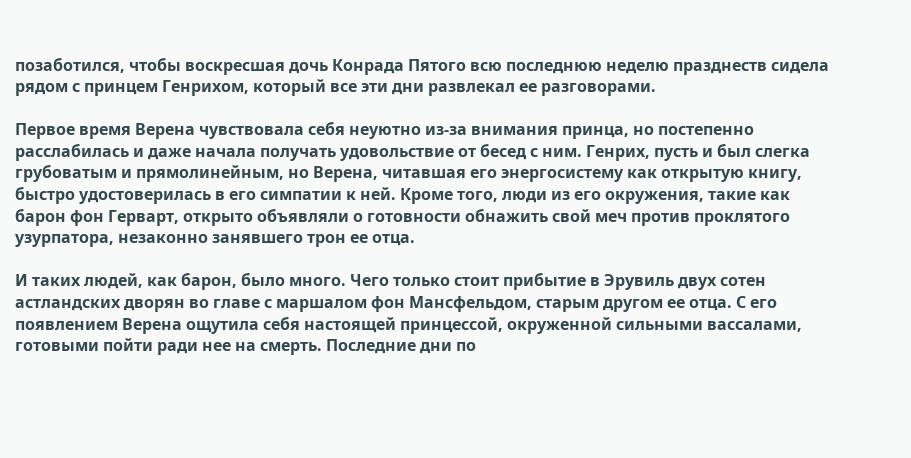позаботился, чтобы воскресшая дочь Конрада Пятого всю последнюю неделю празднеств сидела рядом с принцем Генрихом, который все эти дни развлекал ее разговорами.

Первое время Верена чувствовала себя неуютно из-за внимания принца, но постепенно расслабилась и даже начала получать удовольствие от бесед с ним. Генрих, пусть и был слегка грубоватым и прямолинейным, но Верена, читавшая его энергосистему как открытую книгу, быстро удостоверилась в его симпатии к ней. Кроме того, люди из его окружения, такие как барон фон Герварт, открыто объявляли о готовности обнажить свой меч против проклятого узурпатора, незаконно занявшего трон ее отца.

И таких людей, как барон, было много. Чего только стоит прибытие в Эрувиль двух сотен астландских дворян во главе с маршалом фон Мансфельдом, старым другом ее отца. С его появлением Верена ощутила себя настоящей принцессой, окруженной сильными вассалами, готовыми пойти ради нее на смерть. Последние дни по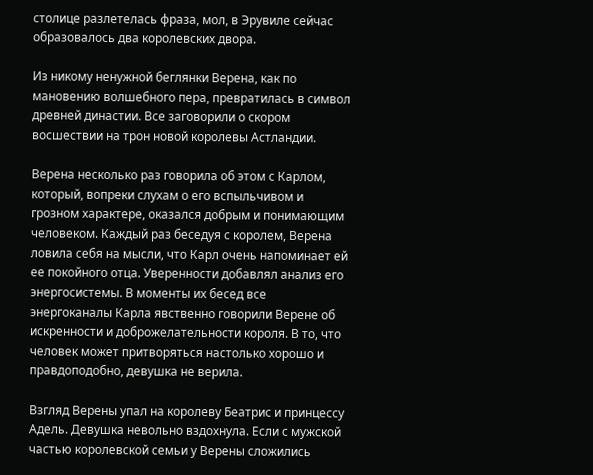столице разлетелась фраза, мол, в Эрувиле сейчас образовалось два королевских двора.

Из никому ненужной беглянки Верена, как по мановению волшебного пера, превратилась в символ древней династии. Все заговорили о скором восшествии на трон новой королевы Астландии.

Верена несколько раз говорила об этом с Карлом, который, вопреки слухам о его вспыльчивом и грозном характере, оказался добрым и понимающим человеком. Каждый раз беседуя с королем, Верена ловила себя на мысли, что Карл очень напоминает ей ее покойного отца. Уверенности добавлял анализ его энергосистемы. В моменты их бесед все энергоканалы Карла явственно говорили Верене об искренности и доброжелательности короля. В то, что человек может притворяться настолько хорошо и правдоподобно, девушка не верила.

Взгляд Верены упал на королеву Беатрис и принцессу Адель. Девушка невольно вздохнула. Если с мужской частью королевской семьи у Верены сложились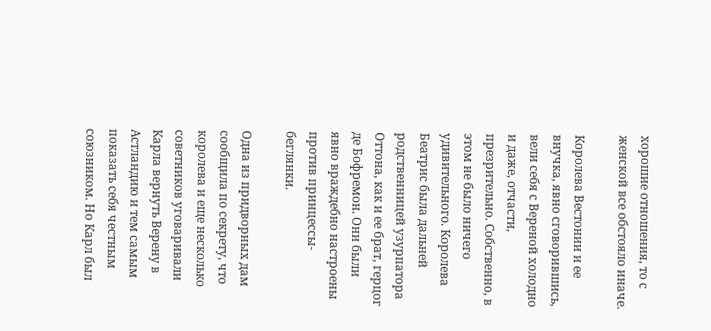хорошие отношения, то с женской все обстояло иначе.

Королева Вестонии и ее внучка, явно сговорившись, вели себя с Вереной холодно и даже, отчасти, презрительно. Собственно, в этом не было ничего удивительного. Королева Беатрис была дальней родственницей узурпатора Оттона, как и ее брат, герцог де Бофремон. Они были явно враждебно настроены против принцессы-беглянки.

Одна из придворных дам сообщила по секрету, что королева и еще несколько советников уговаривали Карла вернуть Верену в Астландию и тем самым показать себя честным союзником. Но Карл был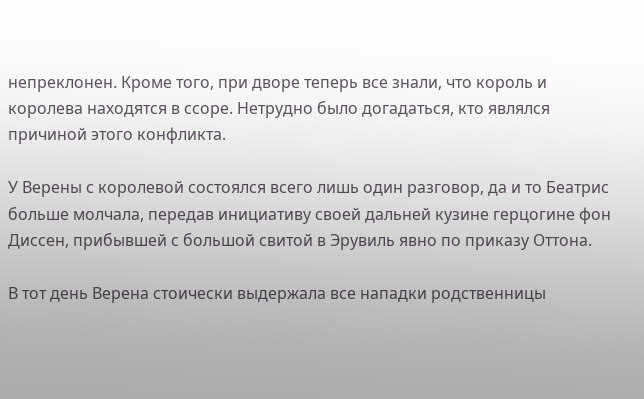непреклонен. Кроме того, при дворе теперь все знали, что король и королева находятся в ссоре. Нетрудно было догадаться, кто являлся причиной этого конфликта.

У Верены с королевой состоялся всего лишь один разговор, да и то Беатрис больше молчала, передав инициативу своей дальней кузине герцогине фон Диссен, прибывшей с большой свитой в Эрувиль явно по приказу Оттона.

В тот день Верена стоически выдержала все нападки родственницы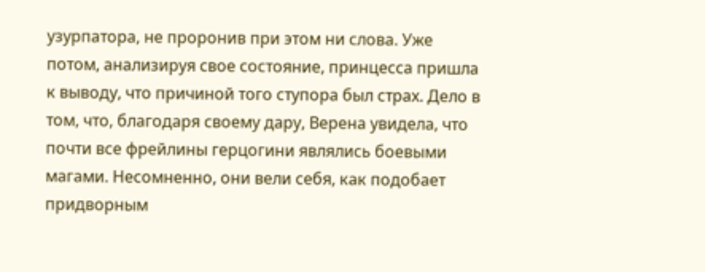узурпатора, не проронив при этом ни слова. Уже потом, анализируя свое состояние, принцесса пришла к выводу, что причиной того ступора был страх. Дело в том, что, благодаря своему дару, Верена увидела, что почти все фрейлины герцогини являлись боевыми магами. Несомненно, они вели себя, как подобает придворным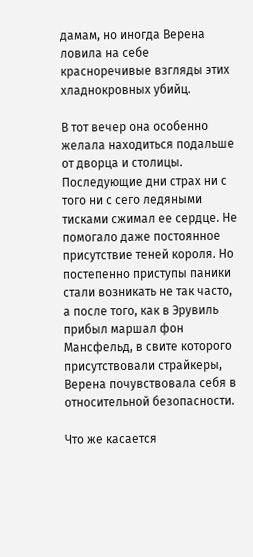дамам, но иногда Верена ловила на себе красноречивые взгляды этих хладнокровных убийц.

В тот вечер она особенно желала находиться подальше от дворца и столицы. Последующие дни страх ни с того ни с сего ледяными тисками сжимал ее сердце. Не помогало даже постоянное присутствие теней короля. Но постепенно приступы паники стали возникать не так часто, а после того, как в Эрувиль прибыл маршал фон Мансфельд, в свите которого присутствовали страйкеры, Верена почувствовала себя в относительной безопасности.

Что же касается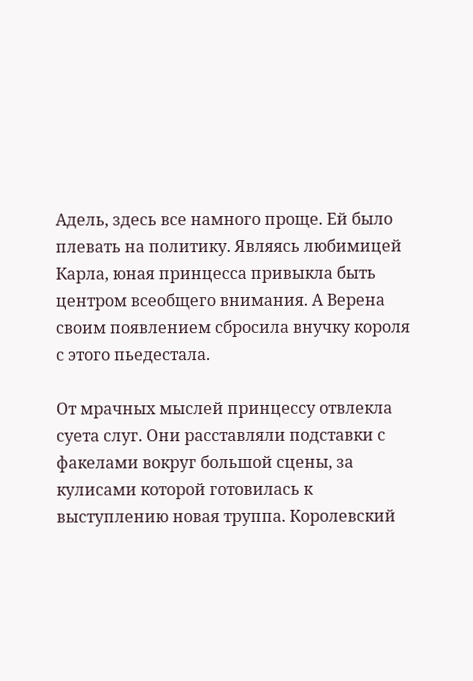Адель, здесь все намного проще. Ей было плевать на политику. Являясь любимицей Карла, юная принцесса привыкла быть центром всеобщего внимания. А Верена своим появлением сбросила внучку короля с этого пьедестала.

От мрачных мыслей принцессу отвлекла суета слуг. Они расставляли подставки с факелами вокруг большой сцены, за кулисами которой готовилась к выступлению новая труппа. Королевский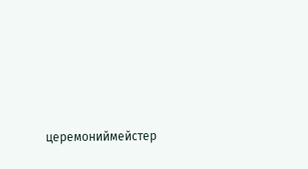церемониймейстер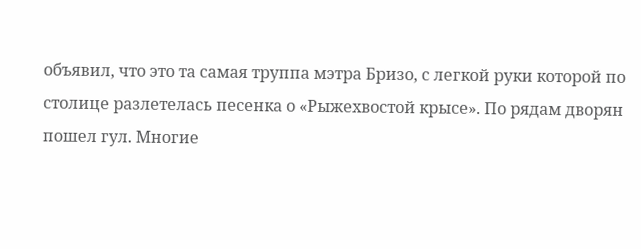объявил, что это та самая труппа мэтра Бризо, с легкой руки которой по столице разлетелась песенка о «Рыжехвостой крысе». По рядам дворян пошел гул. Многие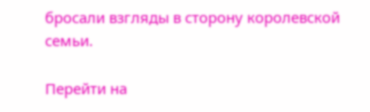бросали взгляды в сторону королевской семьи.

Перейти на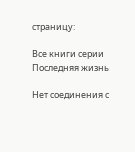страницу:

Все книги серии Последняя жизнь

Нет соединения с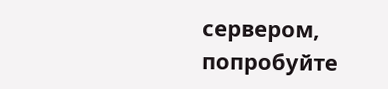сервером, попробуйте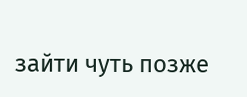зайти чуть позже